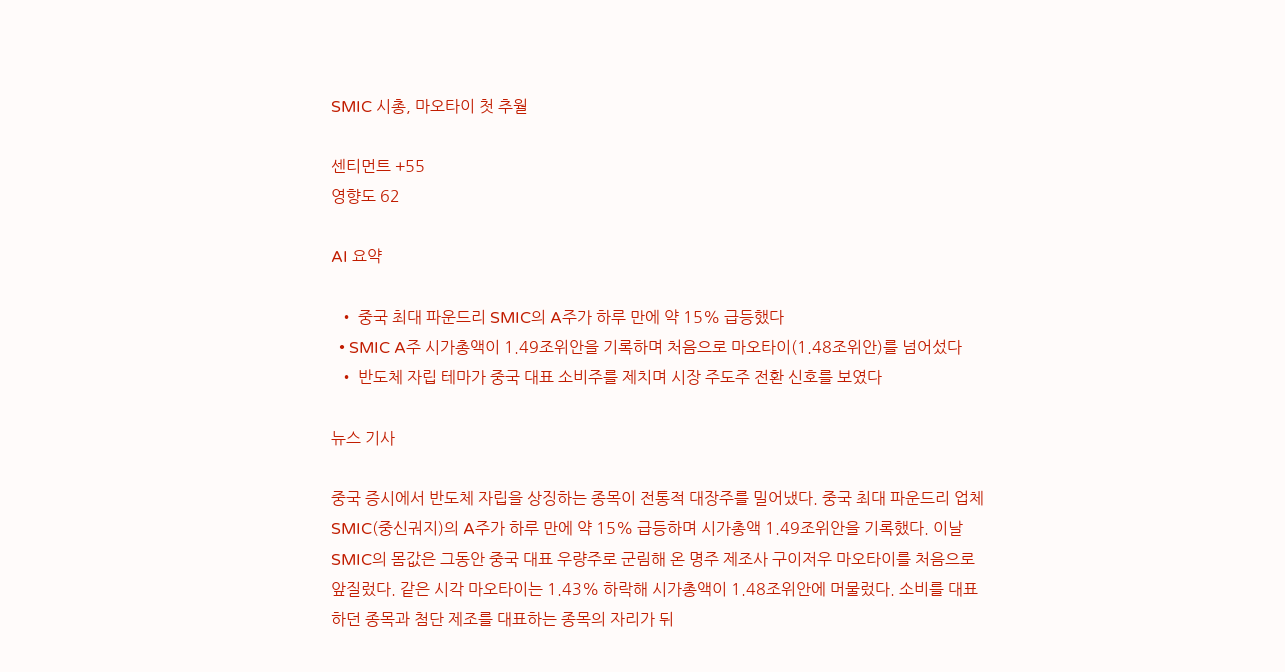SMIC 시총, 마오타이 첫 추월

센티먼트 +55
영향도 62

AI 요약

  • 중국 최대 파운드리 SMIC의 A주가 하루 만에 약 15% 급등했다
  • SMIC A주 시가총액이 1.49조위안을 기록하며 처음으로 마오타이(1.48조위안)를 넘어섰다
  • 반도체 자립 테마가 중국 대표 소비주를 제치며 시장 주도주 전환 신호를 보였다

뉴스 기사

중국 증시에서 반도체 자립을 상징하는 종목이 전통적 대장주를 밀어냈다. 중국 최대 파운드리 업체 SMIC(중신궈지)의 A주가 하루 만에 약 15% 급등하며 시가총액 1.49조위안을 기록했다. 이날 SMIC의 몸값은 그동안 중국 대표 우량주로 군림해 온 명주 제조사 구이저우 마오타이를 처음으로 앞질렀다. 같은 시각 마오타이는 1.43% 하락해 시가총액이 1.48조위안에 머물렀다. 소비를 대표하던 종목과 첨단 제조를 대표하는 종목의 자리가 뒤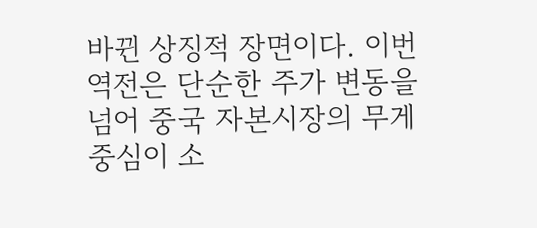바뀐 상징적 장면이다. 이번 역전은 단순한 주가 변동을 넘어 중국 자본시장의 무게 중심이 소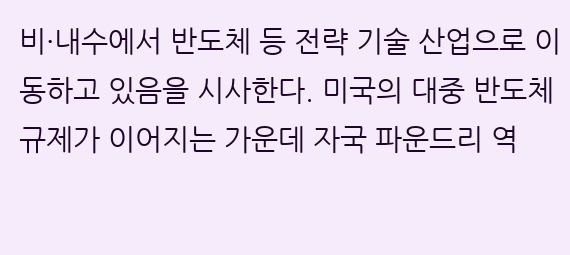비·내수에서 반도체 등 전략 기술 산업으로 이동하고 있음을 시사한다. 미국의 대중 반도체 규제가 이어지는 가운데 자국 파운드리 역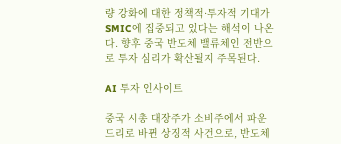량 강화에 대한 정책적·투자적 기대가 SMIC에 집중되고 있다는 해석이 나온다. 향후 중국 반도체 밸류체인 전반으로 투자 심리가 확산될지 주목된다.

AI 투자 인사이트

중국 시총 대장주가 소비주에서 파운드리로 바뀐 상징적 사건으로, 반도체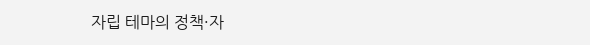자립 테마의 정책·자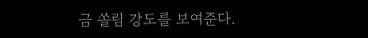금 쏠림 강도를 보여준다.